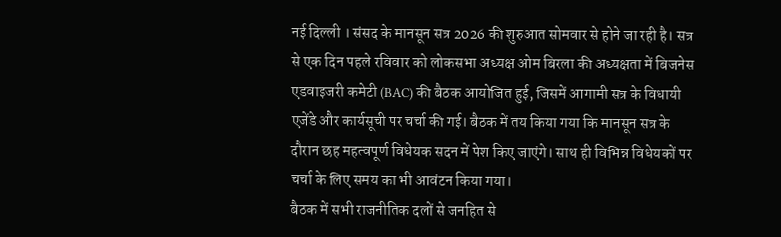नई दिल्ली । संसद के मानसून सत्र 2026 की शुरुआत सोमवार से होने जा रही है। सत्र से एक दिन पहले रविवार को लोकसभा अध्यक्ष ओम बिरला की अध्यक्षता में बिजनेस एडवाइजरी कमेटी (BAC) की बैठक आयोजित हुई, जिसमें आगामी सत्र के विधायी एजेंडे और कार्यसूची पर चर्चा की गई। बैठक में तय किया गया कि मानसून सत्र के दौरान छह महत्वपूर्ण विधेयक सदन में पेश किए जाएंगे। साथ ही विभिन्न विधेयकों पर चर्चा के लिए समय का भी आवंटन किया गया।
बैठक में सभी राजनीतिक दलों से जनहित से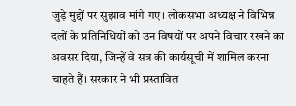जुड़े मुद्दों पर सुझाव मांगे गए। लोकसभा अध्यक्ष ने विभिन्न दलों के प्रतिनिधियों को उन विषयों पर अपने विचार रखने का अवसर दिया, जिन्हें वे सत्र की कार्यसूची में शामिल करना चाहते हैं। सरकार ने भी प्रस्तावित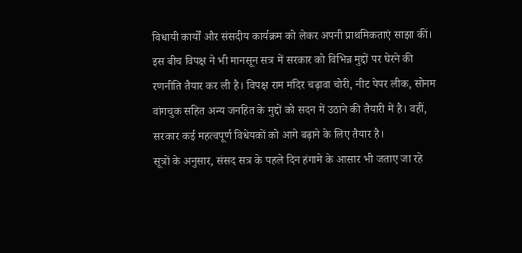विधायी कार्यों और संसदीय कार्यक्रम को लेकर अपनी प्राथमिकताएं साझा कीं।
इस बीच विपक्ष ने भी मानसून सत्र में सरकार को विभिन्न मुद्दों पर घेरने की रणनीति तैयार कर ली है। विपक्ष राम मंदिर चढ़ावा चोरी, नीट पेपर लीक, सोनम वांगचुक सहित अन्य जनहित के मुद्दों को सदन में उठाने की तैयारी में है। वहीं, सरकार कई महत्वपूर्ण विधेयकों को आगे बढ़ाने के लिए तैयार है।
सूत्रों के अनुसार, संसद सत्र के पहले दिन हंगामे के आसार भी जताए जा रहे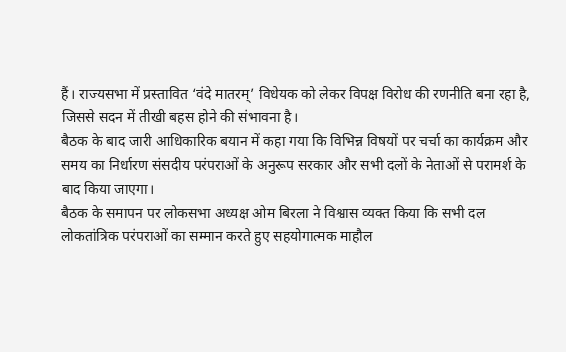हैं। राज्यसभा में प्रस्तावित ‘वंदे मातरम्’ विधेयक को लेकर विपक्ष विरोध की रणनीति बना रहा है, जिससे सदन में तीखी बहस होने की संभावना है।
बैठक के बाद जारी आधिकारिक बयान में कहा गया कि विभिन्न विषयों पर चर्चा का कार्यक्रम और समय का निर्धारण संसदीय परंपराओं के अनुरूप सरकार और सभी दलों के नेताओं से परामर्श के बाद किया जाएगा।
बैठक के समापन पर लोकसभा अध्यक्ष ओम बिरला ने विश्वास व्यक्त किया कि सभी दल लोकतांत्रिक परंपराओं का सम्मान करते हुए सहयोगात्मक माहौल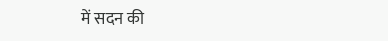में सदन की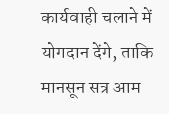कार्यवाही चलाने में योगदान देंगे, ताकि मानसून सत्र आम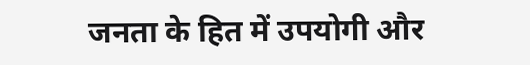जनता के हित में उपयोगी और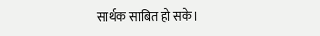सार्थक साबित हो सके।